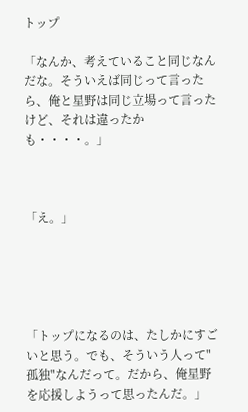トップ

「なんか、考えていること同じなんだな。そういえば同じって言ったら、俺と星野は同じ立場って言ったけど、それは違ったかも・・・・。」



「え。」





「トップになるのは、たしかにすごいと思う。でも、そういう人って"孤独"なんだって。だから、俺星野を応援しようって思ったんだ。」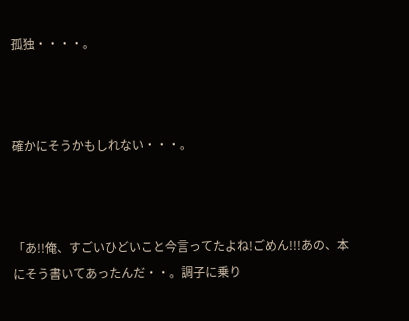孤独・・・・。



確かにそうかもしれない・・・。



「あ!!俺、すごいひどいこと今言ってたよね!ごめん!!!あの、本にそう書いてあったんだ・・。調子に乗り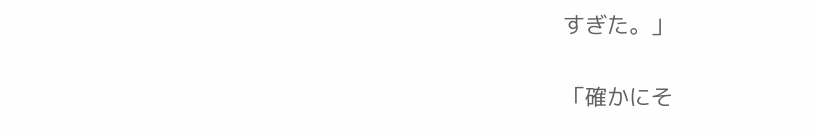すぎた。」


「確かにそ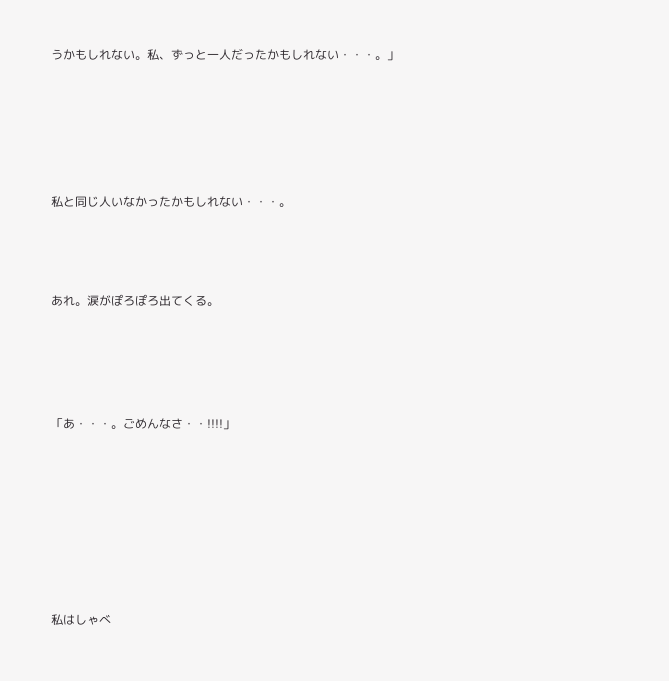うかもしれない。私、ずっと一人だったかもしれない・・・。」





私と同じ人いなかったかもしれない・・・。



あれ。涙がぽろぽろ出てくる。




「あ・・・。ごめんなさ・・!!!!」







私はしゃべ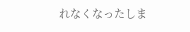れなくなったしま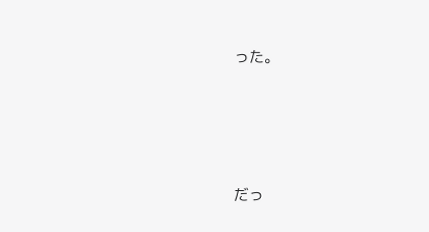った。





だっ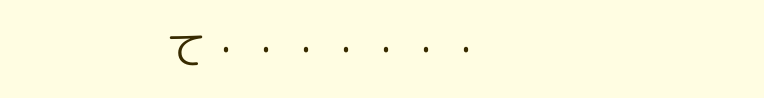て・・・・・・・